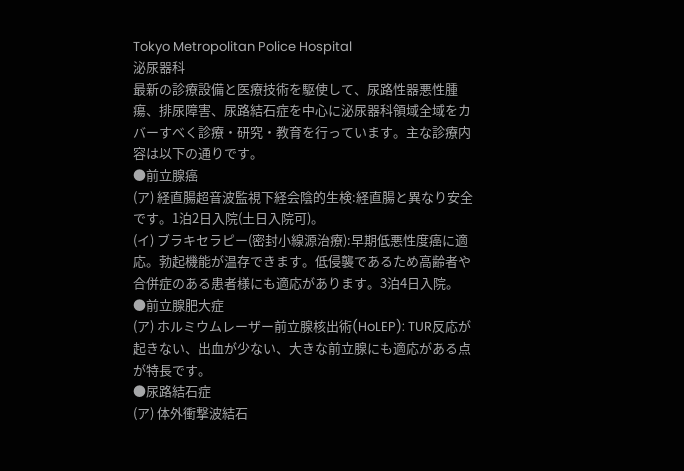Tokyo Metropolitan Police Hospital
泌尿器科
最新の診療設備と医療技術を駆使して、尿路性器悪性腫瘍、排尿障害、尿路結石症を中心に泌尿器科領域全域をカバーすべく診療・研究・教育を行っています。主な診療内容は以下の通りです。
●前立腺癌
(ア) 経直腸超音波監視下経会陰的生検:経直腸と異なり安全です。1泊2日入院(土日入院可)。
(イ) ブラキセラピー(密封小線源治療):早期低悪性度癌に適応。勃起機能が温存できます。低侵襲であるため高齢者や合併症のある患者様にも適応があります。3泊4日入院。
●前立腺肥大症
(ア) ホルミウムレーザー前立腺核出術(HoLEP): TUR反応が起きない、出血が少ない、大きな前立腺にも適応がある点が特長です。
●尿路結石症
(ア) 体外衝撃波結石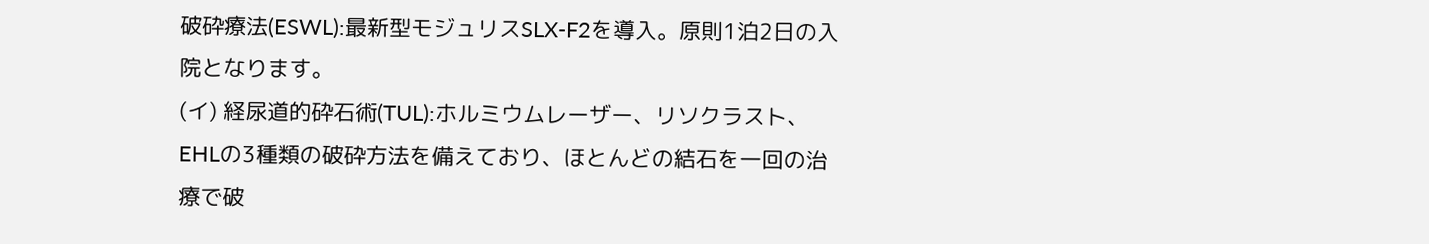破砕療法(ESWL):最新型モジュリスSLX-F2を導入。原則1泊2日の入院となります。
(イ) 経尿道的砕石術(TUL):ホルミウムレーザー、リソクラスト、EHLの3種類の破砕方法を備えており、ほとんどの結石を一回の治療で破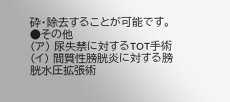砕・除去することが可能です。
●その他
(ア) 尿失禁に対するTOT手術
(イ) 間質性膀胱炎に対する膀胱水圧拡張術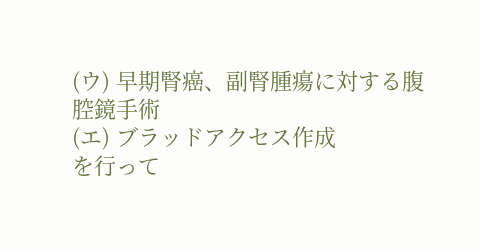(ウ) 早期腎癌、副腎腫瘍に対する腹腔鏡手術
(エ) ブラッドアクセス作成
を行って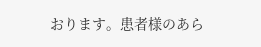おります。患者様のあら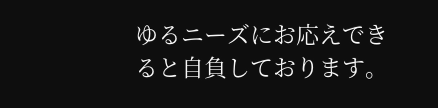ゆるニーズにお応えできると自負しております。